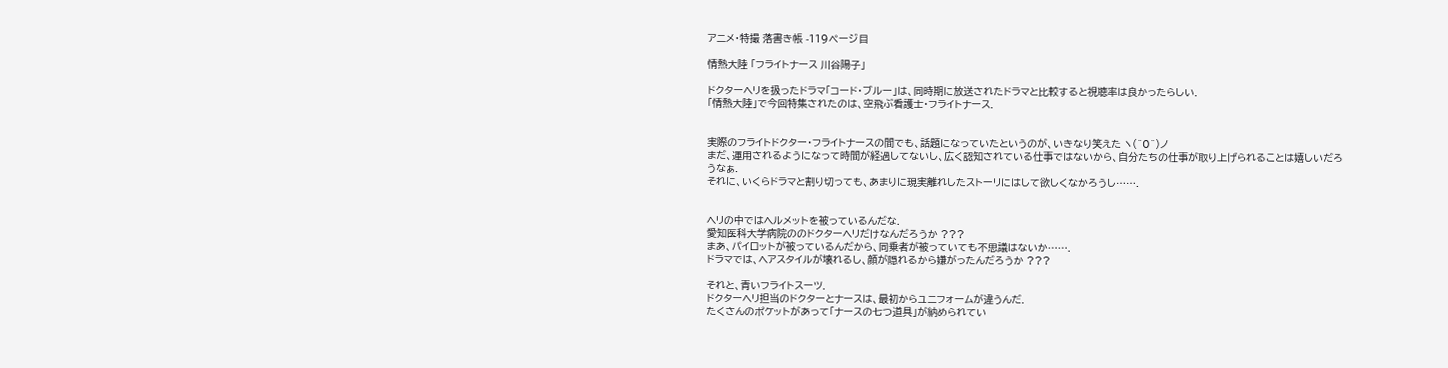アニメ・特撮 落書き帳 -119ページ目

情熱大陸 「フライトナース 川谷陽子」

ドクターヘリを扱ったドラマ「コード・ブルー」は、同時期に放送されたドラマと比較すると視聴率は良かったらしい.
「情熱大陸」で今回特集されたのは、空飛ぶ看護士・フライトナース.


実際のフライトドクター・フライトナースの間でも、話題になっていたというのが、いきなり笑えた ヽ(^0^)ノ
まだ、運用されるようになって時間が経過してないし、広く認知されている仕事ではないから、自分たちの仕事が取り上げられることは嬉しいだろうなぁ.
それに、いくらドラマと割り切っても、あまりに現実離れしたストーリにはして欲しくなかろうし…….


ヘリの中ではヘルメットを被っているんだな.
愛知医科大学病院ののドクターヘリだけなんだろうか ???
まあ、パイロットが被っているんだから、同乗者が被っていても不思議はないか…….
ドラマでは、ヘアスタイルが壊れるし、顔が隠れるから嫌がったんだろうか ???

それと、青いフライトスーツ.
ドクターヘリ担当のドクターとナースは、最初からユニフォームが違うんだ.
たくさんのポケットがあって「ナースの七つ道具」が納められてい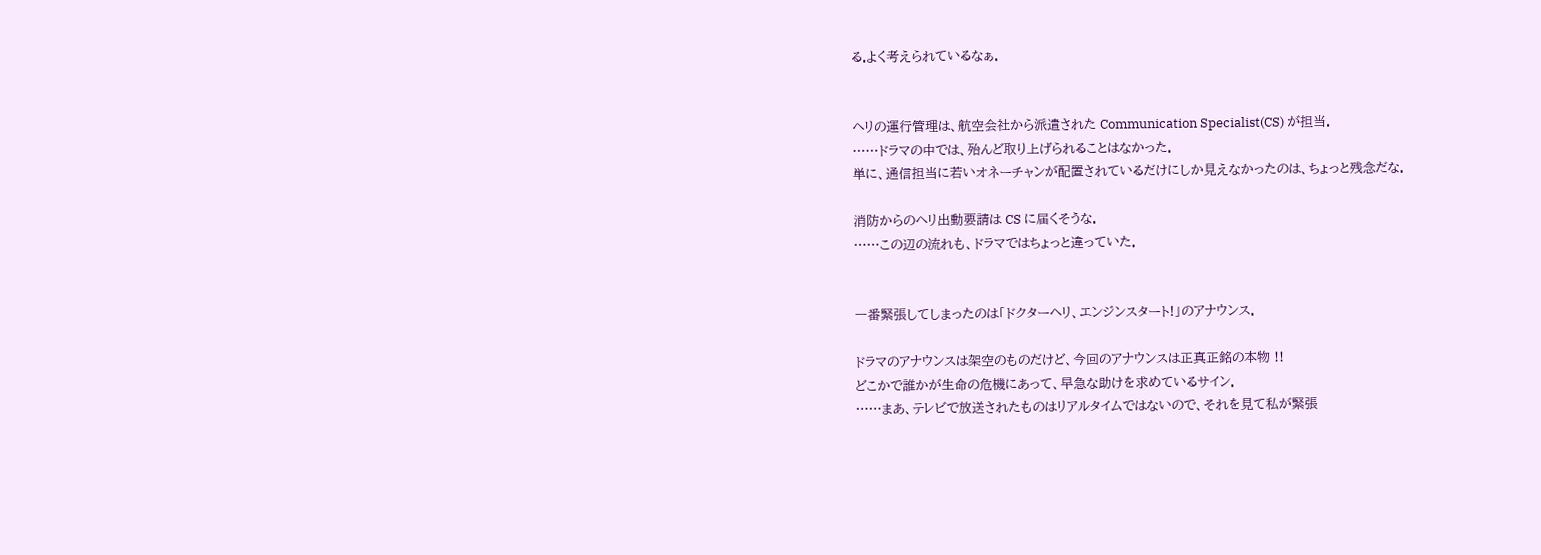る.よく考えられているなぁ.


ヘリの運行管理は、航空会社から派遣された Communication Specialist(CS) が担当.
……ドラマの中では、殆んど取り上げられることはなかった.
単に、通信担当に若いオネーチャンが配置されているだけにしか見えなかったのは、ちょっと残念だな.

消防からのヘリ出動要請は CS に届くそうな.
……この辺の流れも、ドラマではちょっと違っていた.


一番緊張してしまったのは「ドクターヘリ、エンジンスタート!」のアナウンス.

ドラマのアナウンスは架空のものだけど、今回のアナウンスは正真正銘の本物 !!
どこかで誰かが生命の危機にあって、早急な助けを求めているサイン.
……まあ、テレビで放送されたものはリアルタイムではないので、それを見て私が緊張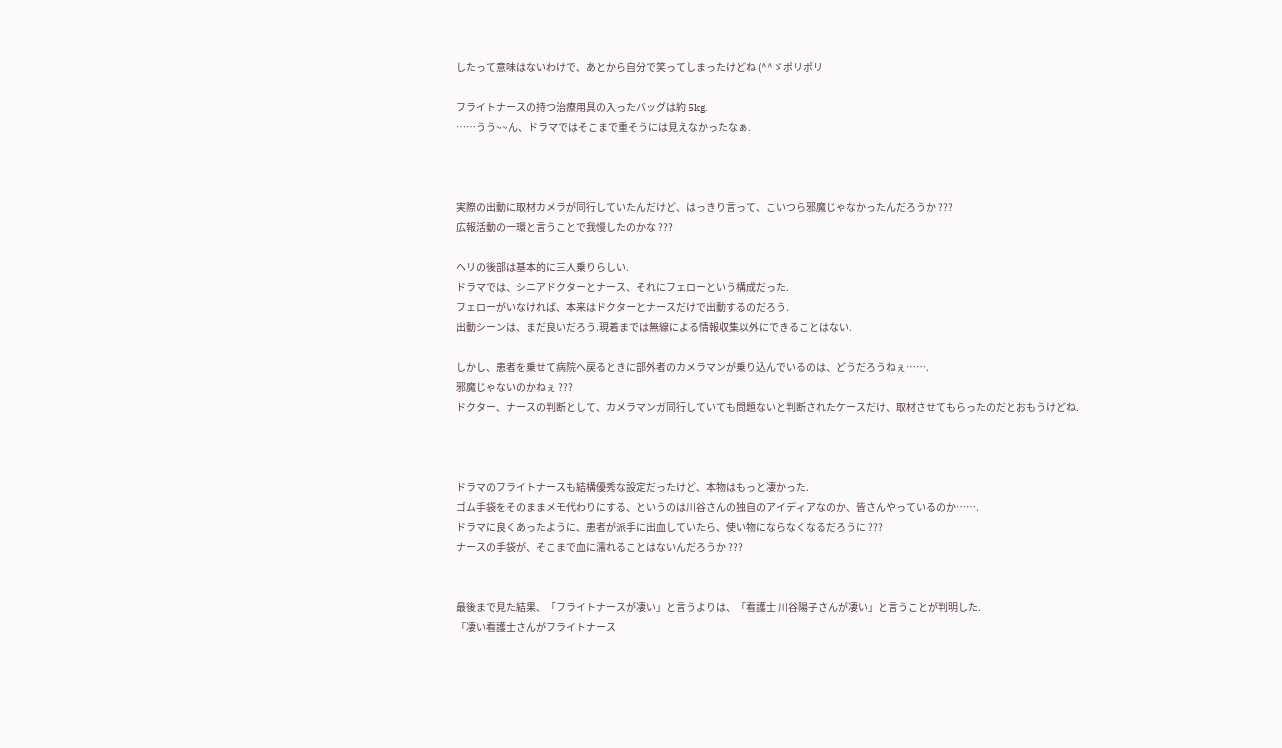したって意味はないわけで、あとから自分で笑ってしまったけどね (^^ゞポリポリ

フライトナースの持つ治療用具の入ったバッグは約 5kg.
……うう~~ん、ドラマではそこまで重そうには見えなかったなぁ.



実際の出動に取材カメラが同行していたんだけど、はっきり言って、こいつら邪魔じゃなかったんだろうか ???
広報活動の一環と言うことで我慢したのかな ???

ヘリの後部は基本的に三人乗りらしい.
ドラマでは、シニアドクターとナース、それにフェローという構成だった.
フェローがいなければ、本来はドクターとナースだけで出動するのだろう.
出動シーンは、まだ良いだろう.現着までは無線による情報収集以外にできることはない.

しかし、患者を乗せて病院へ戻るときに部外者のカメラマンが乗り込んでいるのは、どうだろうねぇ…….
邪魔じゃないのかねぇ ???
ドクター、ナースの判断として、カメラマンガ同行していても問題ないと判断されたケースだけ、取材させてもらったのだとおもうけどね.



ドラマのフライトナースも結構優秀な設定だったけど、本物はもっと凄かった.
ゴム手袋をそのままメモ代わりにする、というのは川谷さんの独自のアイディアなのか、皆さんやっているのか…….
ドラマに良くあったように、患者が派手に出血していたら、使い物にならなくなるだろうに ???
ナースの手袋が、そこまで血に濡れることはないんだろうか ???


最後まで見た結果、「フライトナースが凄い」と言うよりは、「看護士 川谷陽子さんが凄い」と言うことが判明した.
「凄い看護士さんがフライトナース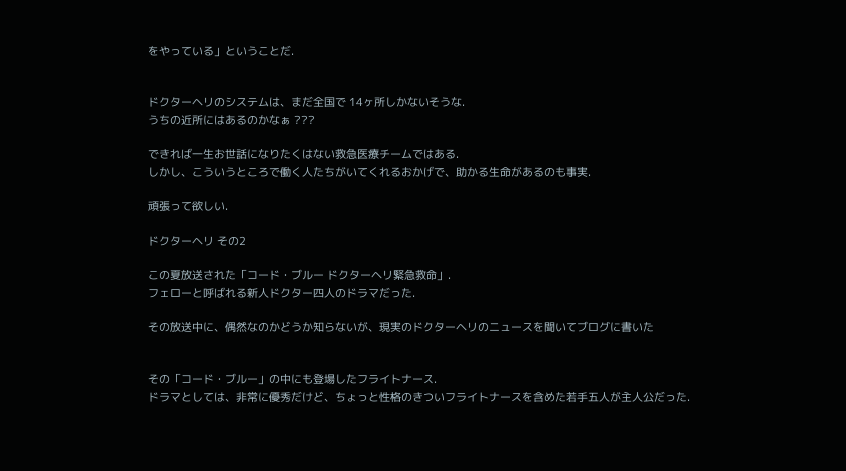をやっている」ということだ.


ドクターヘリのシステムは、まだ全国で 14ヶ所しかないそうな.
うちの近所にはあるのかなぁ ???

できれば一生お世話になりたくはない救急医療チームではある.
しかし、こういうところで働く人たちがいてくれるおかげで、助かる生命があるのも事実.

頑張って欲しい.

ドクターヘリ その2

この夏放送された「コード・ブルー ドクターヘリ緊急救命」.
フェローと呼ばれる新人ドクター四人のドラマだった.

その放送中に、偶然なのかどうか知らないが、現実のドクターヘリのニュースを聞いてブログに書いた


その「コード・ブルー」の中にも登場したフライトナース.
ドラマとしては、非常に優秀だけど、ちょっと性格のきついフライトナースを含めた若手五人が主人公だった.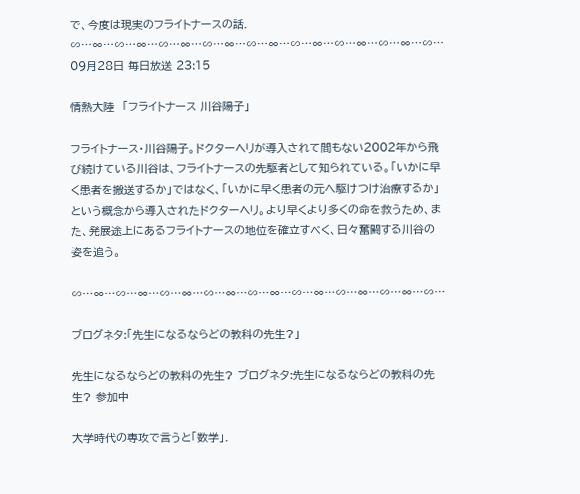で、今度は現実のフライトナースの話.
∽…∞…∽…∞…∽…∞…∽…∞…∽…∞…∽…∞…∽…∞…∽…∞…∽…
09月28日 毎日放送 23:15

情熱大陸  「フライトナース 川谷陽子」

フライトナース・川谷陽子。ドクターヘリが導入されて間もない2002年から飛び続けている川谷は、フライトナースの先駆者として知られている。「いかに早く患者を搬送するか」ではなく、「いかに早く患者の元へ駆けつけ治療するか」という概念から導入されたドクターヘリ。より早くより多くの命を救うため、また、発展途上にあるフライトナースの地位を確立すべく、日々奮闘する川谷の姿を追う。

∽…∞…∽…∞…∽…∞…∽…∞…∽…∞…∽…∞…∽…∞…∽…∞…∽…

ブログネタ:「先生になるならどの教科の先生?」

先生になるならどの教科の先生? ブログネタ:先生になるならどの教科の先生? 参加中

大学時代の専攻で言うと「数学」.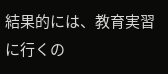結果的には、教育実習に行くの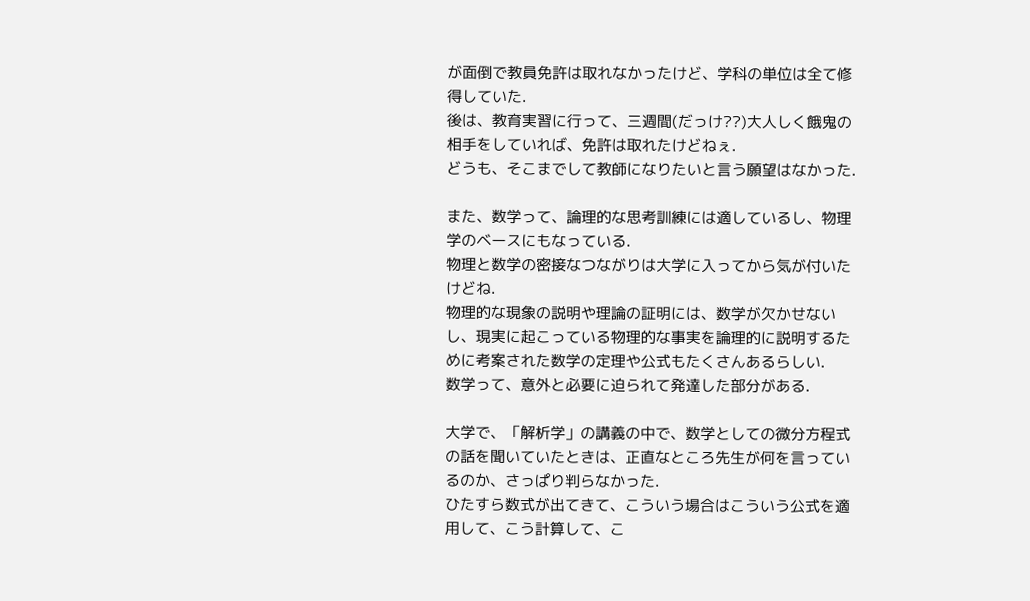が面倒で教員免許は取れなかったけど、学科の単位は全て修得していた.
後は、教育実習に行って、三週間(だっけ??)大人しく餓鬼の相手をしていれば、免許は取れたけどねぇ.
どうも、そこまでして教師になりたいと言う願望はなかった.

また、数学って、論理的な思考訓練には適しているし、物理学のベースにもなっている.
物理と数学の密接なつながりは大学に入ってから気が付いたけどね.
物理的な現象の説明や理論の証明には、数学が欠かせないし、現実に起こっている物理的な事実を論理的に説明するために考案された数学の定理や公式もたくさんあるらしい.
数学って、意外と必要に迫られて発達した部分がある.

大学で、「解析学」の講義の中で、数学としての微分方程式の話を聞いていたときは、正直なところ先生が何を言っているのか、さっぱり判らなかった.
ひたすら数式が出てきて、こういう場合はこういう公式を適用して、こう計算して、こ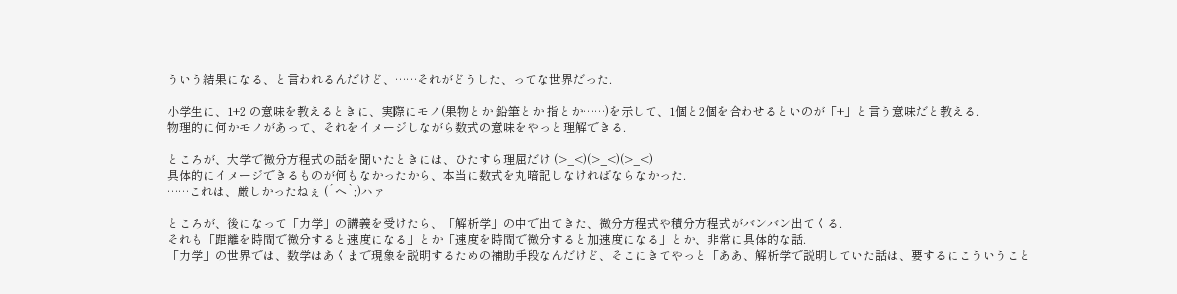ういう結果になる、と言われるんだけど、……それがどうした、ってな世界だった.

小学生に、1+2 の意味を教えるときに、実際にモノ(果物とか 鉛筆とか 指とか……)を示して、1個と2個を合わせるといのが「+」と言う意味だと教える.
物理的に何かモノがあって、それをイメージしながら数式の意味をやっと理解できる.

ところが、大学で微分方程式の話を聞いたときには、ひたすら理屈だけ (>_<)(>_<)(>_<)
具体的にイメージできるものが何もなかったから、本当に数式を丸暗記しなければならなかった.
……これは、厳しかったねぇ (´ヘ`;)ハァ

ところが、後になって「力学」の講義を受けたら、「解析学」の中で出てきた、微分方程式や積分方程式がバンバン出てくる.
それも「距離を時間で微分すると速度になる」とか「速度を時間で微分すると加速度になる」とか、非常に具体的な話.
「力学」の世界では、数学はあくまで現象を説明するための補助手段なんだけど、そこにきてやっと「ああ、解析学で説明していた話は、要するにこういうこと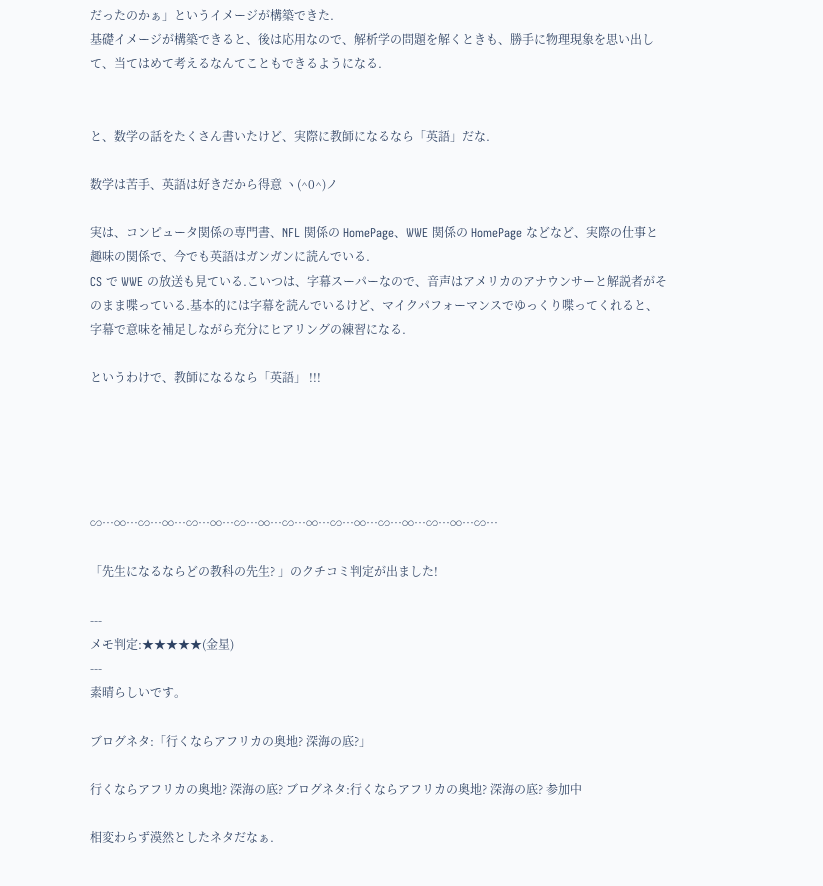だったのかぁ」というイメージが構築できた.
基礎イメージが構築できると、後は応用なので、解析学の問題を解くときも、勝手に物理現象を思い出して、当てはめて考えるなんてこともできるようになる.


と、数学の話をたくさん書いたけど、実際に教師になるなら「英語」だな.

数学は苦手、英語は好きだから得意 ヽ(^0^)ノ

実は、コンピュータ関係の専門書、NFL 関係の HomePage、WWE 関係の HomePage などなど、実際の仕事と趣味の関係で、今でも英語はガンガンに読んでいる.
CS で WWE の放送も見ている.こいつは、字幕スーパーなので、音声はアメリカのアナウンサーと解説者がそのまま喋っている.基本的には字幕を読んでいるけど、マイクパフォーマンスでゆっくり喋ってくれると、字幕で意味を補足しながら充分にヒアリングの練習になる.

というわけで、教師になるなら「英語」 !!!





∽…∞…∽…∞…∽…∞…∽…∞…∽…∞…∽…∞…∽…∞…∽…∞…∽…

「先生になるならどの教科の先生? 」のクチコミ判定が出ました!

---
メモ判定:★★★★★(金星)
---
素晴らしいです。

ブログネタ:「行くならアフリカの奥地? 深海の底?」

行くならアフリカの奥地? 深海の底? ブログネタ:行くならアフリカの奥地? 深海の底? 参加中

相変わらず漠然としたネタだなぁ.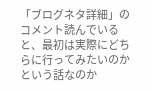「ブログネタ詳細」のコメント読んでいると、最初は実際にどちらに行ってみたいのかという話なのか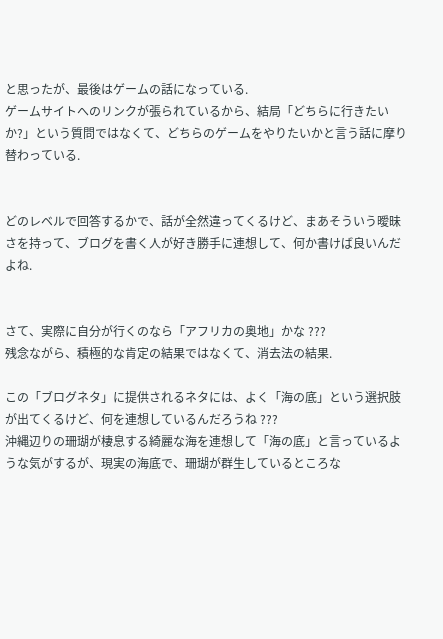と思ったが、最後はゲームの話になっている.
ゲームサイトへのリンクが張られているから、結局「どちらに行きたいか?」という質問ではなくて、どちらのゲームをやりたいかと言う話に摩り替わっている.


どのレベルで回答するかで、話が全然違ってくるけど、まあそういう曖昧さを持って、ブログを書く人が好き勝手に連想して、何か書けば良いんだよね.


さて、実際に自分が行くのなら「アフリカの奥地」かな ???
残念ながら、積極的な肯定の結果ではなくて、消去法の結果.

この「ブログネタ」に提供されるネタには、よく「海の底」という選択肢が出てくるけど、何を連想しているんだろうね ???
沖縄辺りの珊瑚が棲息する綺麗な海を連想して「海の底」と言っているような気がするが、現実の海底で、珊瑚が群生しているところな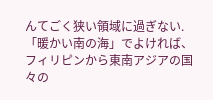んてごく狭い領域に過ぎない.
「暖かい南の海」でよければ、フィリピンから東南アジアの国々の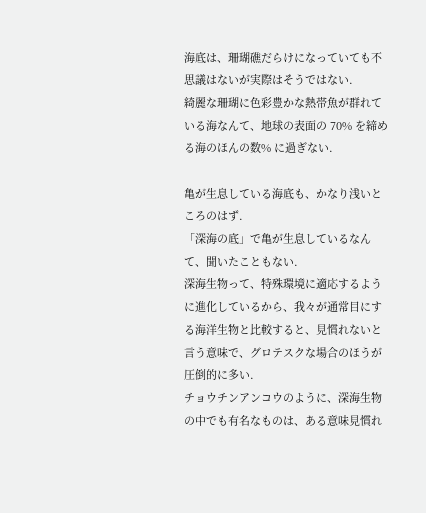海底は、珊瑚礁だらけになっていても不思議はないが実際はそうではない.
綺麗な珊瑚に色彩豊かな熱帯魚が群れている海なんて、地球の表面の 70% を締める海のほんの数% に過ぎない.

亀が生息している海底も、かなり浅いところのはず.
「深海の底」で亀が生息しているなんて、聞いたこともない.
深海生物って、特殊環境に適応するように進化しているから、我々が通常目にする海洋生物と比較すると、見慣れないと言う意味で、グロテスクな場合のほうが圧倒的に多い.
チョウチンアンコウのように、深海生物の中でも有名なものは、ある意味見慣れ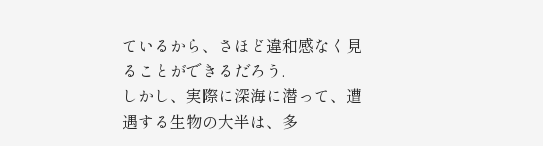ているから、さほど違和感なく見ることができるだろう.
しかし、実際に深海に潜って、遭遇する生物の大半は、多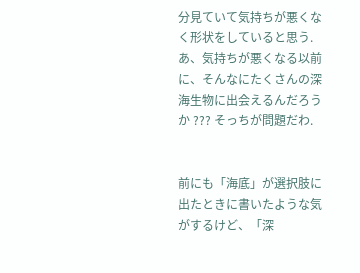分見ていて気持ちが悪くなく形状をしていると思う.
あ、気持ちが悪くなる以前に、そんなにたくさんの深海生物に出会えるんだろうか ??? そっちが問題だわ.


前にも「海底」が選択肢に出たときに書いたような気がするけど、「深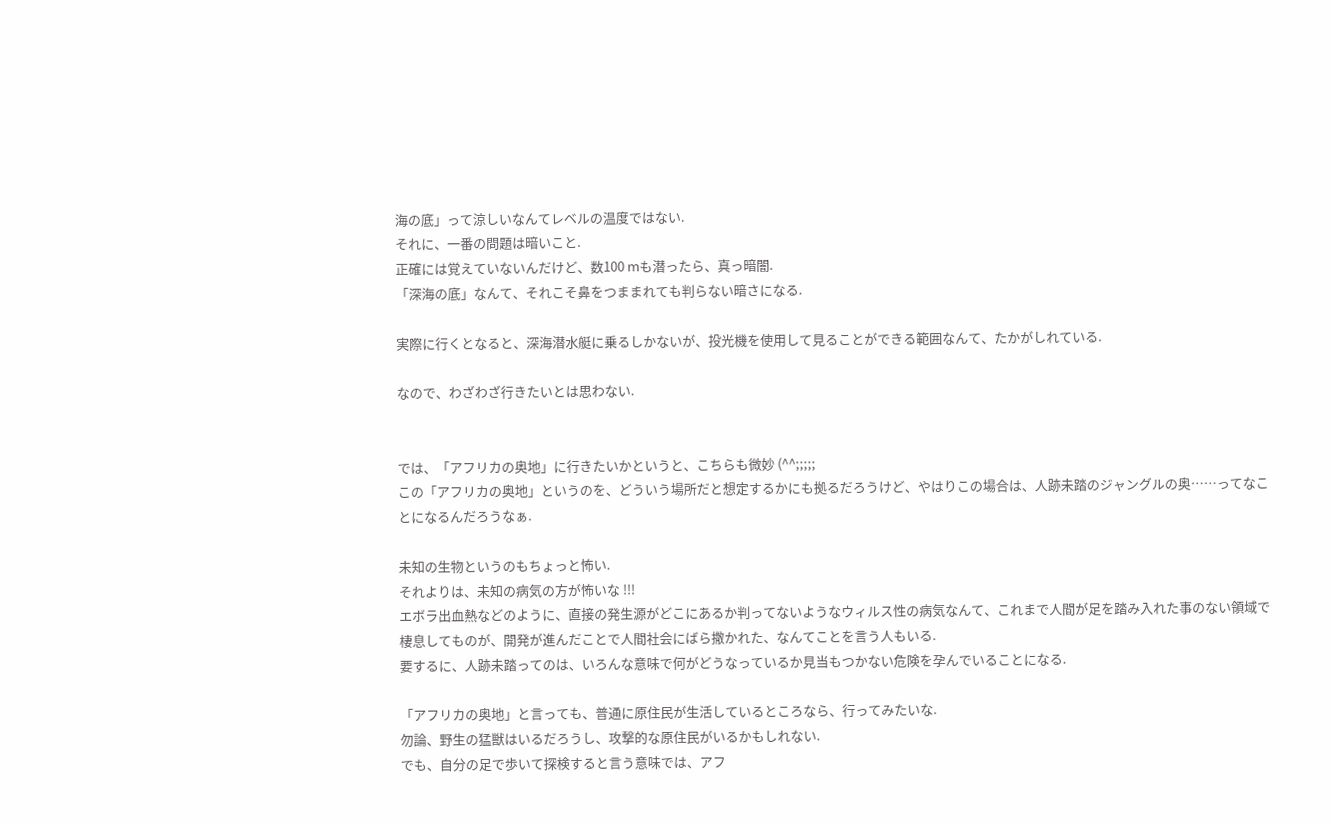海の底」って涼しいなんてレベルの温度ではない.
それに、一番の問題は暗いこと.
正確には覚えていないんだけど、数100 mも潜ったら、真っ暗闇.
「深海の底」なんて、それこそ鼻をつままれても判らない暗さになる.

実際に行くとなると、深海潜水艇に乗るしかないが、投光機を使用して見ることができる範囲なんて、たかがしれている.

なので、わざわざ行きたいとは思わない.


では、「アフリカの奥地」に行きたいかというと、こちらも微妙 (^^;;;;;
この「アフリカの奥地」というのを、どういう場所だと想定するかにも拠るだろうけど、やはりこの場合は、人跡未踏のジャングルの奥……ってなことになるんだろうなぁ.

未知の生物というのもちょっと怖い.
それよりは、未知の病気の方が怖いな !!!
エボラ出血熱などのように、直接の発生源がどこにあるか判ってないようなウィルス性の病気なんて、これまで人間が足を踏み入れた事のない領域で棲息してものが、開発が進んだことで人間社会にばら撒かれた、なんてことを言う人もいる.
要するに、人跡未踏ってのは、いろんな意味で何がどうなっているか見当もつかない危険を孕んでいることになる.

「アフリカの奥地」と言っても、普通に原住民が生活しているところなら、行ってみたいな.
勿論、野生の猛獣はいるだろうし、攻撃的な原住民がいるかもしれない.
でも、自分の足で歩いて探検すると言う意味では、アフ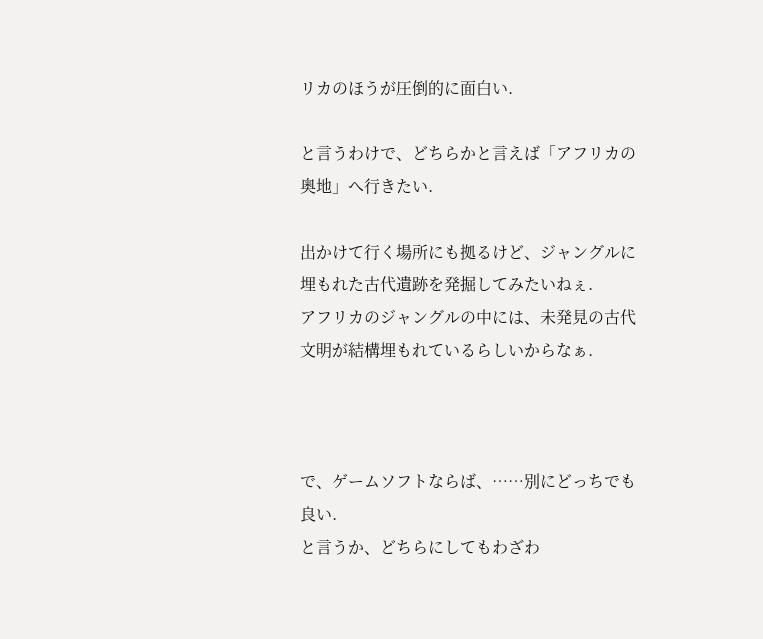リカのほうが圧倒的に面白い.

と言うわけで、どちらかと言えば「アフリカの奥地」へ行きたい.

出かけて行く場所にも拠るけど、ジャングルに埋もれた古代遺跡を発掘してみたいねぇ.
アフリカのジャングルの中には、未発見の古代文明が結構埋もれているらしいからなぁ.



で、ゲームソフトならば、……別にどっちでも良い.
と言うか、どちらにしてもわざわ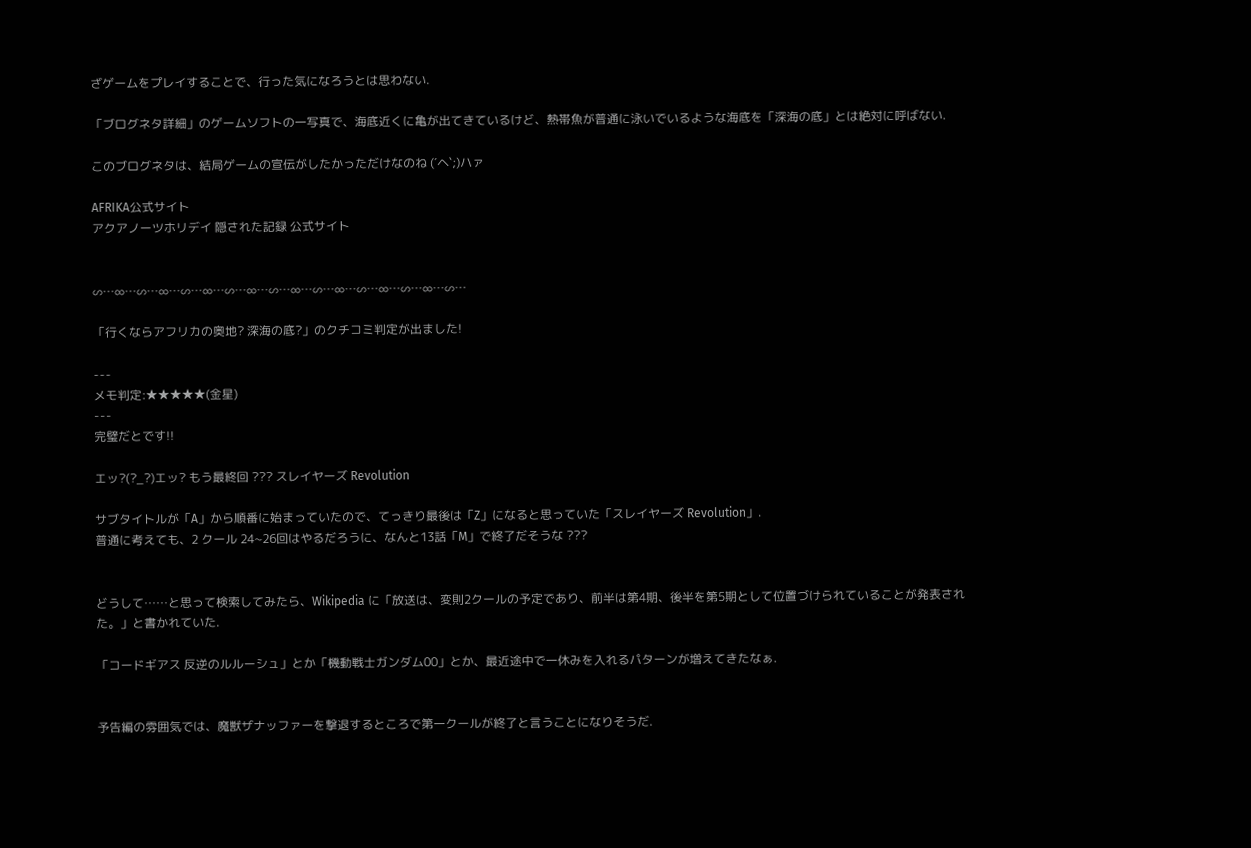ざゲームをプレイすることで、行った気になろうとは思わない.

「ブログネタ詳細」のゲームソフトの一写真で、海底近くに亀が出てきているけど、熱帯魚が普通に泳いでいるような海底を「深海の底」とは絶対に呼ばない.

このブログネタは、結局ゲームの宣伝がしたかっただけなのね (´ヘ`;)ハァ

AFRIKA公式サイト
アクアノーツホリデイ 隠された記録 公式サイト


∽…∞…∽…∞…∽…∞…∽…∞…∽…∞…∽…∞…∽…∞…∽…∞…∽…

「行くならアフリカの奥地? 深海の底?」のクチコミ判定が出ました!

---
メモ判定:★★★★★(金星)
---
完璧だとです!!

エッ?(?_?)エッ? もう最終回 ??? スレイヤーズ Revolution

サブタイトルが「A」から順番に始まっていたので、てっきり最後は「Z」になると思っていた「スレイヤーズ Revolution」.
普通に考えても、2 クール 24~26回はやるだろうに、なんと13話「M」で終了だそうな ???


どうして……と思って検索してみたら、Wikipedia に「放送は、変則2クールの予定であり、前半は第4期、後半を第5期として位置づけられていることが発表された。」と書かれていた.

「コードギアス 反逆のルルーシュ」とか「機動戦士ガンダム00」とか、最近途中で一休みを入れるパターンが増えてきたなぁ.


予告編の雰囲気では、魔獣ザナッファーを撃退するところで第一クールが終了と言うことになりそうだ.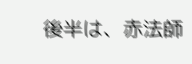後半は、赤法師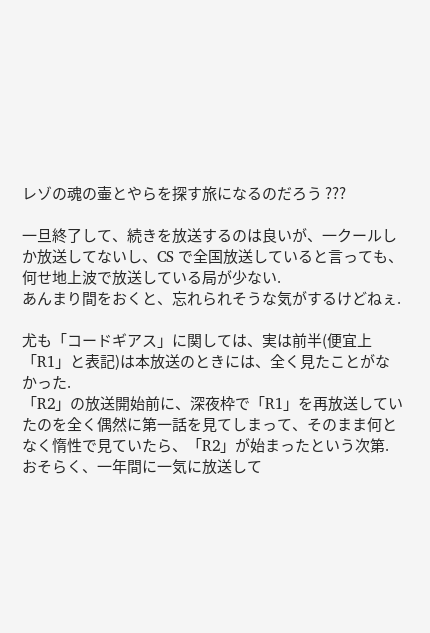レゾの魂の壷とやらを探す旅になるのだろう ???

一旦終了して、続きを放送するのは良いが、一クールしか放送してないし、CS で全国放送していると言っても、何せ地上波で放送している局が少ない.
あんまり間をおくと、忘れられそうな気がするけどねぇ.

尤も「コードギアス」に関しては、実は前半(便宜上「R1」と表記)は本放送のときには、全く見たことがなかった.
「R2」の放送開始前に、深夜枠で「R1」を再放送していたのを全く偶然に第一話を見てしまって、そのまま何となく惰性で見ていたら、「R2」が始まったという次第.
おそらく、一年間に一気に放送して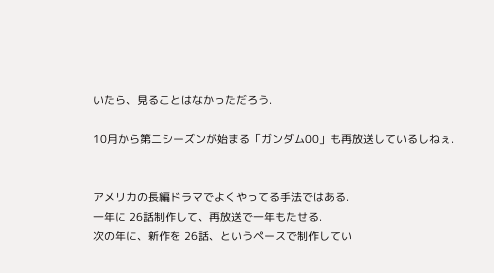いたら、見ることはなかっただろう.

10月から第二シーズンが始まる「ガンダム00」も再放送しているしねぇ.


アメリカの長編ドラマでよくやってる手法ではある.
一年に 26話制作して、再放送で一年もたせる.
次の年に、新作を 26話、というペースで制作してい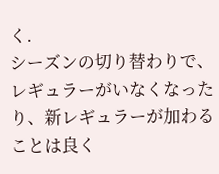く.
シーズンの切り替わりで、レギュラーがいなくなったり、新レギュラーが加わることは良く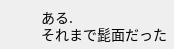ある.
それまで髭面だった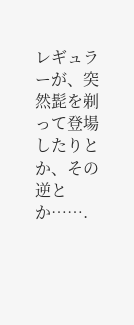レギュラーが、突然髭を剃って登場したりとか、その逆とか…….